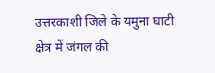उत्तरकाशी जिले के यमुना घाटी क्षेत्र में जंगल की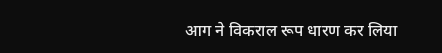आग ने विकराल रूप धारण कर लिया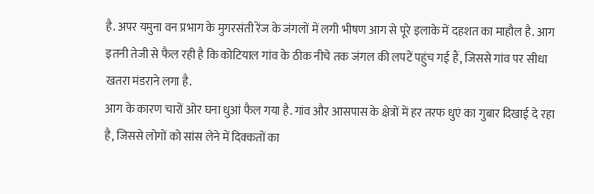है. अपर यमुना वन प्रभाग के मुगरसंती रेंज के जंगलों में लगी भीषण आग से पूरे इलाके में दहशत का माहौल है. आग इतनी तेजी से फैल रही है कि कोटियाल गांव के ठीक नीचे तक जंगल की लपटें पहुंच गई हैं, जिससे गांव पर सीधा खतरा मंडराने लगा है.
आग के कारण चारों ओर घना धुआं फैल गया है. गांव और आसपास के क्षेत्रों में हर तरफ धुएं का गुबार दिखाई दे रहा है, जिससे लोगों को सांस लेने में दिक्कतों का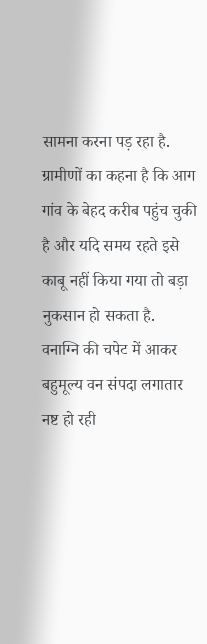सामना करना पड़ रहा है. ग्रामीणों का कहना है कि आग गांव के बेहद करीब पहुंच चुकी है और यदि समय रहते इसे काबू नहीं किया गया तो बड़ा नुकसान हो सकता है.
वनाग्नि की चपेट में आकर बहुमूल्य वन संपदा लगातार नष्ट हो रही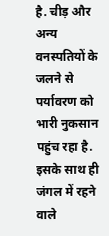है. चीड़ और अन्य वनस्पतियों के जलने से पर्यावरण को भारी नुकसान पहुंच रहा है. इसके साथ ही जंगल में रहने वाले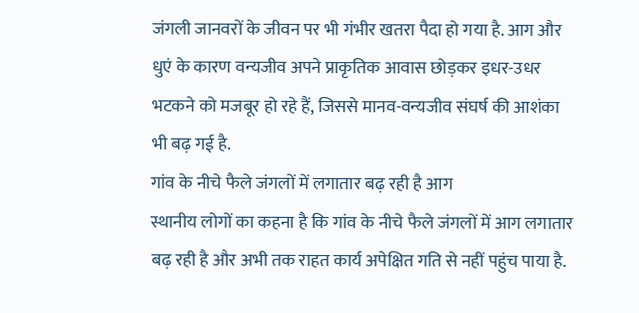जंगली जानवरों के जीवन पर भी गंभीर खतरा पैदा हो गया है. आग और धुएं के कारण वन्यजीव अपने प्राकृतिक आवास छोड़कर इधर-उधर भटकने को मजबूर हो रहे हैं, जिससे मानव-वन्यजीव संघर्ष की आशंका भी बढ़ गई है.
गांव के नीचे फैले जंगलों में लगातार बढ़ रही है आग
स्थानीय लोगों का कहना है कि गांव के नीचे फैले जंगलों में आग लगातार बढ़ रही है और अभी तक राहत कार्य अपेक्षित गति से नहीं पहुंच पाया है.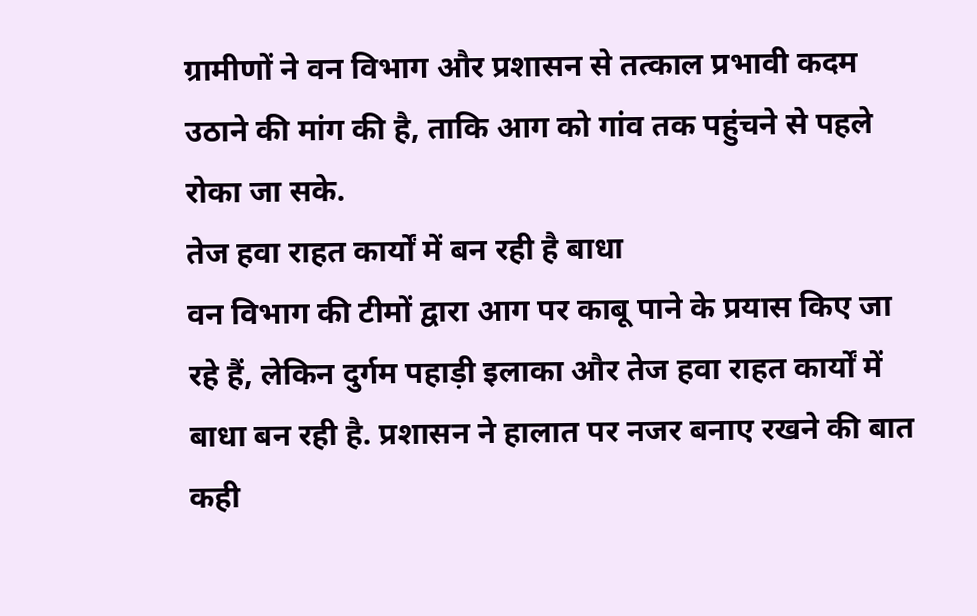ग्रामीणों ने वन विभाग और प्रशासन से तत्काल प्रभावी कदम उठाने की मांग की है, ताकि आग को गांव तक पहुंचने से पहले रोका जा सके.
तेज हवा राहत कार्यों में बन रही है बाधा
वन विभाग की टीमों द्वारा आग पर काबू पाने के प्रयास किए जा रहे हैं, लेकिन दुर्गम पहाड़ी इलाका और तेज हवा राहत कार्यों में बाधा बन रही है. प्रशासन ने हालात पर नजर बनाए रखने की बात कही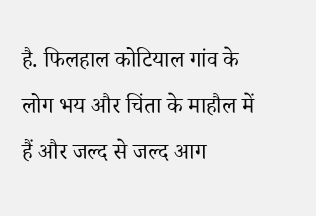है. फिलहाल कोटियाल गांव के लोग भय और चिंता के माहौल में हैं और जल्द से जल्द आग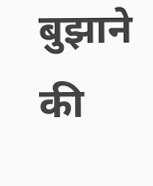बुझाने की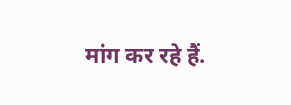मांग कर रहे हैं.